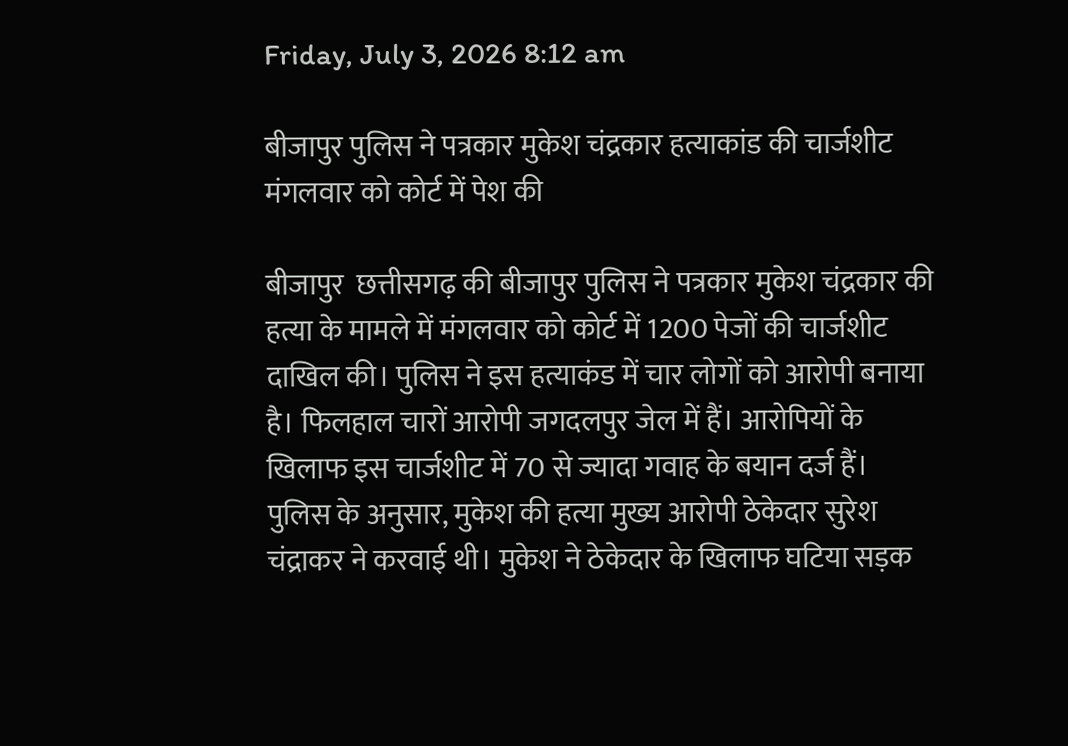Friday, July 3, 2026 8:12 am

बीजापुर पुलिस ने पत्रकार मुकेश चंद्रकार हत्याकांड की चार्जशीट मंगलवार को कोर्ट में पेश की

बीजापुर  छत्तीसगढ़ की बीजापुर पुलिस ने पत्रकार मुकेश चंद्रकार की हत्या के मामले में मंगलवार को कोर्ट में 1200 पेजों की चार्जशीट दाखिल की। पुलिस ने इस हत्याकंड में चार लोगों को आरोपी बनाया है। फिलहाल चारों आरोपी जगदलपुर जेल में हैं। आरोपियों के खिलाफ इस चार्जशीट में 70 से ज्यादा गवाह के बयान दर्ज हैं। पुलिस के अनुसार, मुकेश की हत्या मुख्य आरोपी ठेकेदार सुरेश चंद्राकर ने करवाई थी। मुकेश ने ठेकेदार के खिलाफ घटिया सड़क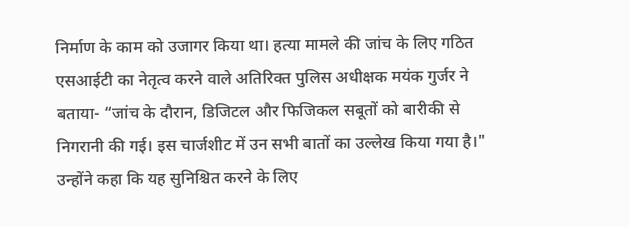निर्माण के काम को उजागर किया था। हत्या मामले की जांच के लिए गठित एसआईटी का नेतृत्व करने वाले अतिरिक्त पुलिस अधीक्षक मयंक गुर्जर ने बताया- “जांच के दौरान, डिजिटल और फिजिकल सबूतों को बारीकी से निगरानी की गई। इस चार्जशीट में उन सभी बातों का उल्लेख किया गया है।" उन्होंने कहा कि यह सुनिश्चित करने के लिए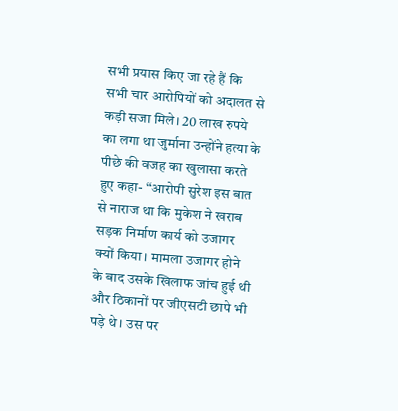सभी प्रयास किए जा रहे हैं कि सभी चार आरोपियों को अदालत से कड़ी सजा मिले। 20 लाख रुपये का लगा था जुर्माना उन्होंने हत्या के पीछे की वजह का खुलासा करते हुए कहा- “आरोपी सुरेश इस बात से नाराज था कि मुकेश ने खराब सड़क निर्माण कार्य को उजागर क्यों किया। मामला उजागर होने के बाद उसके खिलाफ जांच हुई थी और ठिकानों पर जीएसटी छापे भी पड़े थे। उस पर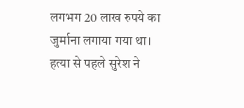लगभग 20 लाख रुपये का जुर्माना लगाया गया था। हत्या से पहले सुरेश ने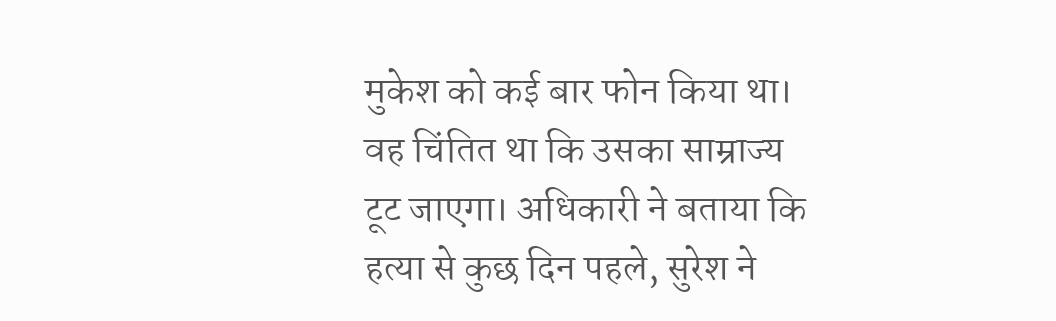मुकेश को कई बार फोन किया था। वह चिंतित था कि उसका साम्राज्य टूट जाएगा। अधिकारी ने बताया कि हत्या से कुछ दिन पहले, सुरेश ने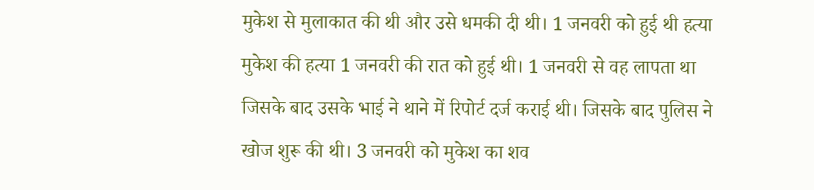मुकेश से मुलाकात की थी और उसे धमकी दी थी। 1 जनवरी को हुई थी हत्या मुकेश की हत्या 1 जनवरी की रात को हुई थी। 1 जनवरी से वह लापता था जिसके बाद उसके भाई ने थाने में रिपोर्ट दर्ज कराई थी। जिसके बाद पुलिस ने खोज शुरू की थी। 3 जनवरी को मुकेश का शव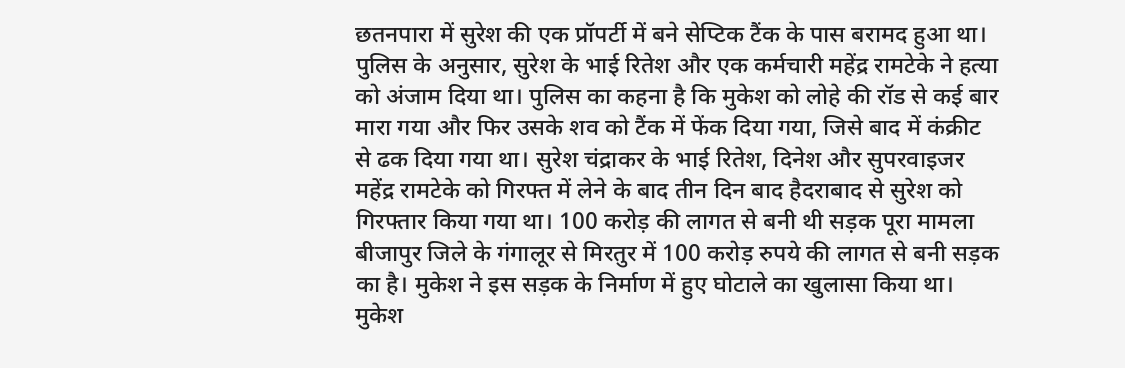छतनपारा में सुरेश की एक प्रॉपर्टी में बने सेप्टिक टैंक के पास बरामद हुआ था। पुलिस के अनुसार, सुरेश के भाई रितेश और एक कर्मचारी महेंद्र रामटेके ने हत्या को अंजाम दिया था। पुलिस का कहना है कि मुकेश को लोहे की रॉड से कई बार मारा गया और फिर उसके शव को टैंक में फेंक दिया गया, जिसे बाद में कंक्रीट से ढक दिया गया था। सुरेश चंद्राकर के भाई रितेश, दिनेश और सुपरवाइजर महेंद्र रामटेके को गिरफ्त में लेने के बाद तीन दिन बाद हैदराबाद से सुरेश को गिरफ्तार किया गया था। 100 करोड़ की लागत से बनी थी सड़क पूरा मामला बीजापुर जिले के गंगालूर से मिरतुर में 100 करोड़ रुपये की लागत से बनी सड़क का है। मुकेश ने इस सड़क के निर्माण में हुए घोटाले का खुलासा किया था। मुकेश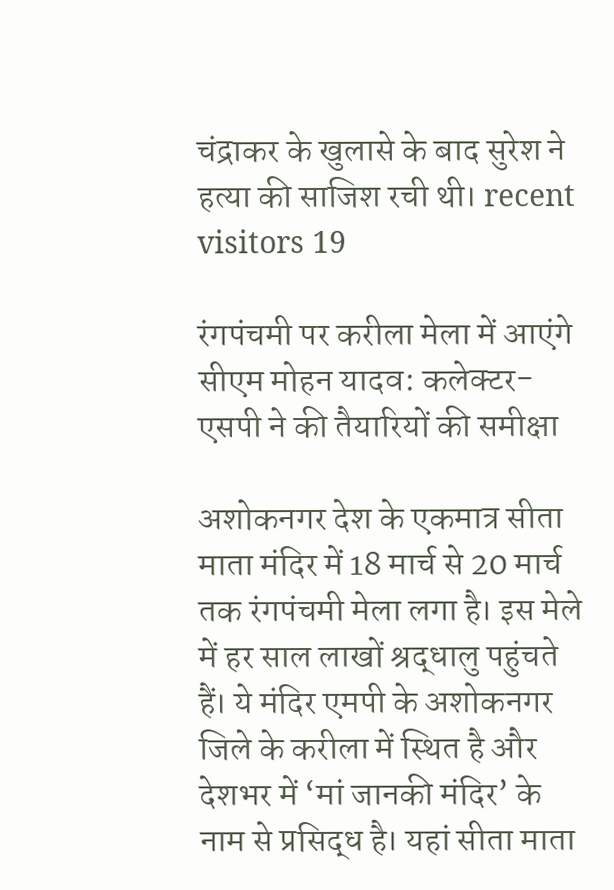चंद्राकर के खुलासे के बाद सुरेश ने हत्या की साजिश रची थी। recent visitors 19

रंगपंचमी पर करीला मेला में आएंगे सीएम मोहन यादव: कलेक्टर-एसपी ने की तैयारियों की समीक्षा

अशोकनगर देश के एकमात्र सीता माता मंदिर में 18 मार्च से 20 मार्च तक रंगपंचमी मेला लगा है। इस मेले में हर साल लाखों श्रद्धालु पहुंचते हैं। ये मंदिर एमपी के अशोकनगर जिले के करीला में स्थित है और देशभर में ‘मां जानकी मंदिर’ के नाम से प्रसिद्ध है। यहां सीता माता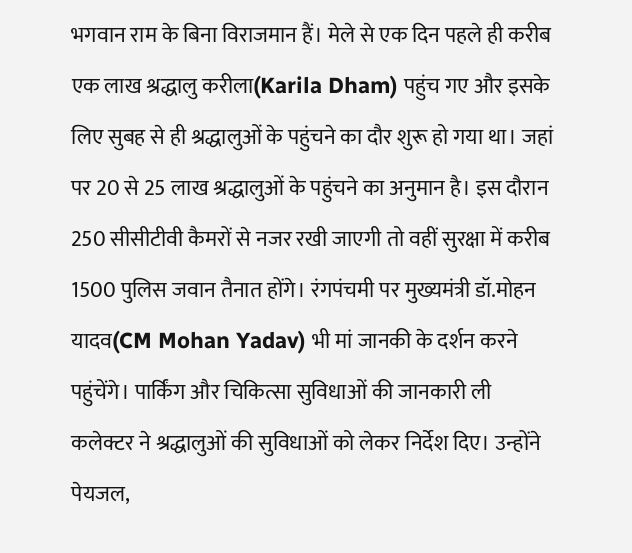भगवान राम के बिना विराजमान हैं। मेले से एक दिन पहले ही करीब एक लाख श्रद्धालु करीला(Karila Dham) पहुंच गए और इसके लिए सुबह से ही श्रद्धालुओं के पहुंचने का दौर शुरू हो गया था। जहां पर 20 से 25 लाख श्रद्धालुओं के पहुंचने का अनुमान है। इस दौरान 250 सीसीटीवी कैमरों से नजर रखी जाएगी तो वहीं सुरक्षा में करीब 1500 पुलिस जवान तैनात होंगे। रंगपंचमी पर मुख्यमंत्री डॉ.मोहन यादव(CM Mohan Yadav) भी मां जानकी के दर्शन करने पहुंचेंगे। पार्किंग और चिकित्सा सुविधाओं की जानकारी ली कलेक्टर ने श्रद्धालुओं की सुविधाओं को लेकर निर्देश दिए। उन्होंने पेयजल,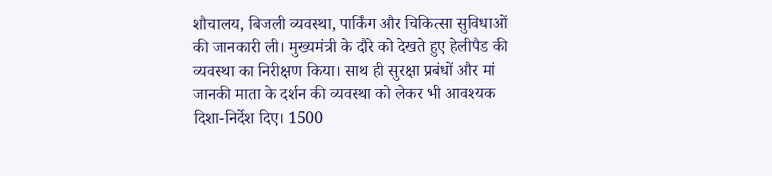शौचालय, बिजली व्यवस्था, पार्किंग और चिकित्सा सुविधाओं की जानकारी ली। मुख्यमंत्री के दौरे को देखते हुए हेलीपैड की व्यवस्था का निरीक्षण किया। साथ ही सुरक्षा प्रबंधों और मां जानकी माता के दर्शन की व्यवस्था को लेकर भी आवश्यक दिशा-निर्देश दिए। 1500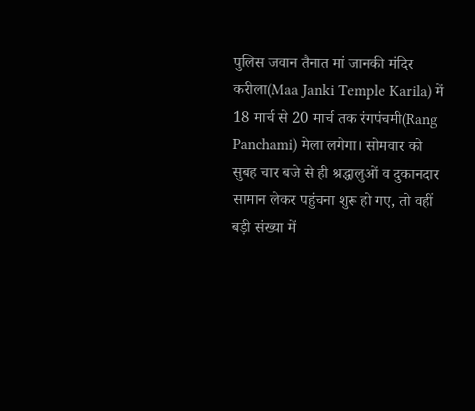पुलिस जवान तैनात मां जानकी मंदिर करीला(Maa Janki Temple Karila) में 18 मार्च से 20 मार्च तक रंगपंचमी(Rang Panchami) मेला लगेगा। सोमवार को सुबह चार बजे से ही श्रद्धालुओं व दुकानदार सामान लेकर पहुंचना शुरू हो गए, तो वहीं बड़ी संख्या में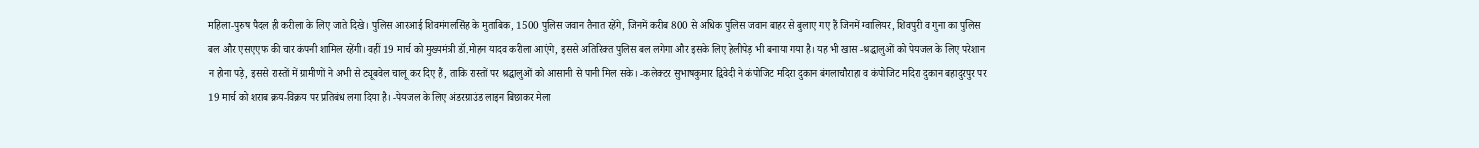महिला-पुरुष पैदल ही करीला के लिए जाते दिखे। पुलिस आरआई शिवमंगलसिंह के मुताबिक, 1500 पुलिस जवान तैनात रहेंगे, जिनमें करीब 800 से अधिक पुलिस जवान बाहर से बुलाए गए हैं जिनमें ग्वालियर, शिवपुरी व गुना का पुलिस बल और एसएएफ की चार कंपनी शामिल रहेंगी। वहीं 19 मार्च को मुख्यमंत्री डॉ.मोहन यादव करीला आएंगे, इससे अतिरिक्त पुलिस बल लगेगा और इसके लिए हेलीपेड़ भी बनाया गया है। यह भी खास -श्रद्धालुओं को पेयजल के लिए परेशान न होना पड़े, इससे रास्तों में ग्रामीणों ने अभी से ट्यूबवेल चालू कर दिए हैं, ताकि रास्तों पर श्रद्धालुओं को आसानी से पानी मिल सके। -कलेक्टर सुभाषकुमार द्विवेदी ने कंपोजिट मदिरा दुकान बंगलाचौराहा व कंपोजिट मदिरा दुकान बहादुरपुर पर 19 मार्च को शराब क्रय-विक्रय पर प्रतिबंध लगा दिया है। -पेयजल के लिए अंडरग्राउंड लाइन बिछाकर मेला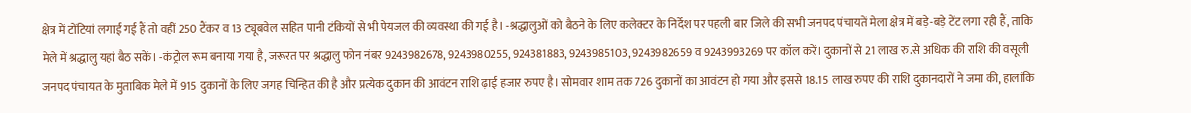क्षेत्र में टोंटियां लगाई गई हैं तो वहीं 250 टैंकर व 13 ट्यूबवेल सहित पानी टंकियों से भी पेयजल की व्यवस्था की गई है। -श्रद्धालुओं को बैठने के लिए कलेक्टर के निर्देश पर पहली बार जिले की सभी जनपद पंचायतें मेला क्षेत्र में बड़े-बड़े टेंट लगा रही हैं, ताकि मेले में श्रद्धालु यहां बैठ सकें। -कंट्रोल रूम बनाया गया है, जरूरत पर श्रद्धालु फोन नंबर 9243982678, 9243980255, 924381883, 9243985103, 9243982659 व 9243993269 पर कॉल करें। दुकानों से 21 लाख रु.से अधिक की राशि की वसूली जनपद पंचायत के मुताबिक मेले में 915 दुकानों के लिए जगह चिन्हित की है और प्रत्येक दुकान की आवंटन राशि ढ़ाई हजार रुपए है। सोमवार शाम तक 726 दुकानों का आवंटन हो गया और इससे 18.15 लाख रुपए की राशि दुकानदारों ने जमा की, हालांकि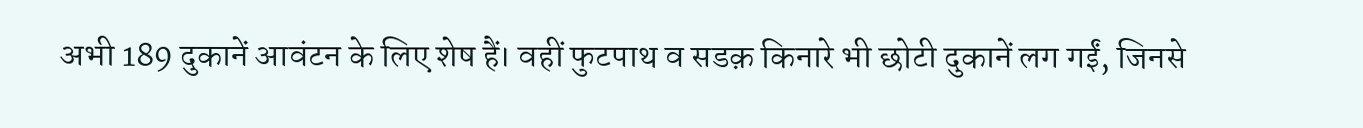अभी 189 दुकानें आवंटन के लिए शेष हैं। वहीं फुटपाथ व सडक़ किनारे भी छोटी दुकानें लग गईं, जिनसे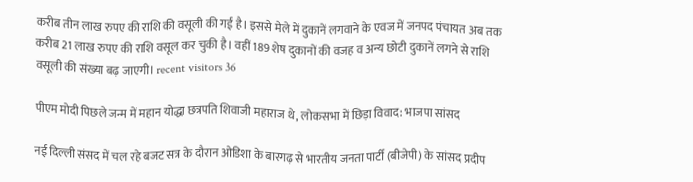करीब तीन लाख रुपए की राशि की वसूली की गई है। इससे मेले में दुकानें लगवाने के एवज में जनपद पंचायत अब तक करीब 21 लाख रुपए की राशि वसूल कर चुकी है। वहीं 189 शेष दुकानों की वजह व अन्य छोटी दुकानें लगने से राशि वसूली की संख्या बढ़ जाएगी। recent visitors 36

पीएम मोदी पिछले जन्म में महान योद्धा छत्रपति शिवाजी महाराज थे, लोकसभा में छिड़ा विवाद: भाजपा सांसद

नई दिल्ली संसद में चल रहे बजट सत्र के दौरान ओडिशा के बारगढ़ से भारतीय जनता पार्टी (बीजेपी) के सांसद प्रदीप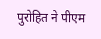पुरोहित ने पीएम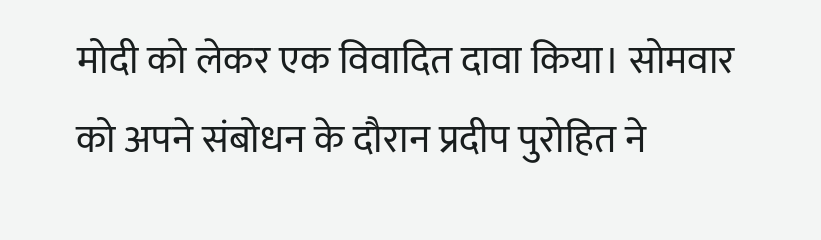मोदी को लेकर एक विवादित दावा किया। सोमवार को अपने संबोधन के दौरान प्रदीप पुरोहित ने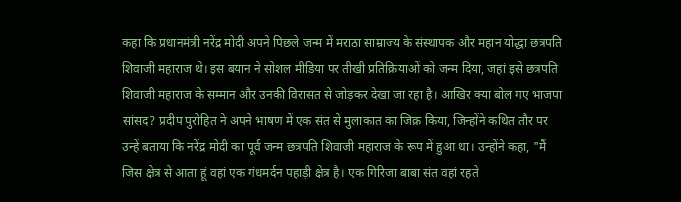कहा कि प्रधानमंत्री नरेंद्र मोदी अपने पिछले जन्म में मराठा साम्राज्य के संस्थापक और महान योद्धा छत्रपति शिवाजी महाराज थे। इस बयान ने सोशल मीडिया पर तीखी प्रतिक्रियाओं को जन्म दिया, जहां इसे छत्रपति शिवाजी महाराज के सम्मान और उनकी विरासत से जोड़कर देखा जा रहा है। आखिर क्या बोल गए भाजपा सांसद? प्रदीप पुरोहित ने अपने भाषण में एक संत से मुलाकात का जिक्र किया, जिन्होंने कथित तौर पर उन्हें बताया कि नरेंद्र मोदी का पूर्व जन्म छत्रपति शिवाजी महाराज के रूप में हुआ था। उन्होंने कहा, "मैं जिस क्षेत्र से आता हूं वहां एक गंधमर्दन पहाड़ी क्षेत्र है। एक गिरिजा बाबा संत वहां रहते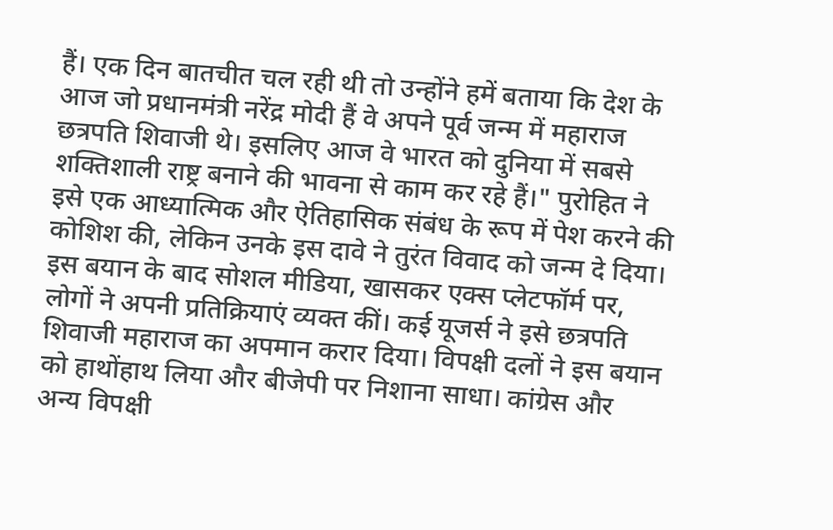हैं। एक दिन बातचीत चल रही थी तो उन्होंने हमें बताया कि देश के आज जो प्रधानमंत्री नरेंद्र मोदी हैं वे अपने पूर्व जन्म में महाराज छत्रपति शिवाजी थे। इसलिए आज वे भारत को दुनिया में सबसे शक्तिशाली राष्ट्र बनाने की भावना से काम कर रहे हैं।" पुरोहित ने इसे एक आध्यात्मिक और ऐतिहासिक संबंध के रूप में पेश करने की कोशिश की, लेकिन उनके इस दावे ने तुरंत विवाद को जन्म दे दिया। इस बयान के बाद सोशल मीडिया, खासकर एक्स प्लेटफॉर्म पर, लोगों ने अपनी प्रतिक्रियाएं व्यक्त कीं। कई यूजर्स ने इसे छत्रपति शिवाजी महाराज का अपमान करार दिया। विपक्षी दलों ने इस बयान को हाथोंहाथ लिया और बीजेपी पर निशाना साधा। कांग्रेस और अन्य विपक्षी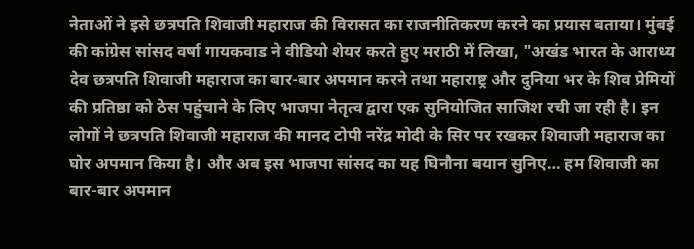नेताओं ने इसे छत्रपति शिवाजी महाराज की विरासत का राजनीतिकरण करने का प्रयास बताया। मुंबई की कांग्रेस सांसद वर्षा गायकवाड ने वीडियो शेयर करते हुए मराठी में लिखा, "अखंड भारत के आराध्य देव छत्रपति शिवाजी महाराज का बार-बार अपमान करने तथा महाराष्ट्र और दुनिया भर के शिव प्रेमियों की प्रतिष्ठा को ठेस पहुंचाने के लिए भाजपा नेतृत्व द्वारा एक सुनियोजित साजिश रची जा रही है। इन लोगों ने छत्रपति शिवाजी महाराज की मानद टोपी नरेंद्र मोदी के सिर पर रखकर शिवाजी महाराज का घोर अपमान किया है। और अब इस भाजपा सांसद का यह घिनौना बयान सुनिए… हम शिवाजी का बार-बार अपमान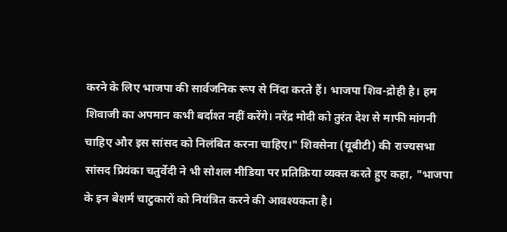करने के लिए भाजपा की सार्वजनिक रूप से निंदा करते हैं। भाजपा शिव-द्रोही है। हम शिवाजी का अपमान कभी बर्दाश्त नहीं करेंगे। नरेंद्र मोदी को तुरंत देश से माफी मांगनी चाहिए और इस सांसद को निलंबित करना चाहिए।" शिवसेना (यूबीटी) की राज्यसभा सांसद प्रियंका चतुर्वेदी ने भी सोशल मीडिया पर प्रतिक्रिया व्यक्त करते हुए कहा, "भाजपा के इन बेशर्म चाटुकारों को नियंत्रित करने की आवश्यकता है।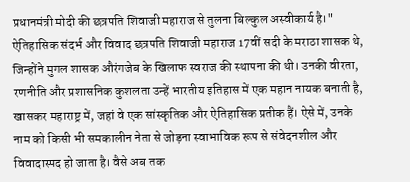प्रधानमंत्री मोदी की छत्रपति शिवाजी महाराज से तुलना बिल्कुल अस्वीकार्य है।" ऐतिहासिक संदर्भ और विवाद छत्रपति शिवाजी महाराज 17वीं सदी के मराठा शासक थे, जिन्होंने मुगल शासक औरंगजेब के खिलाफ स्वराज की स्थापना की थी। उनकी वीरता, रणनीति और प्रशासनिक कुशलता उन्हें भारतीय इतिहास में एक महान नायक बनाती है, खासकर महाराष्ट्र में, जहां वे एक सांस्कृतिक और ऐतिहासिक प्रतीक हैं। ऐसे में, उनके नाम को किसी भी समकालीन नेता से जोड़ना स्वाभाविक रूप से संवेदनशील और विवादास्पद हो जाता है। वैसे अब तक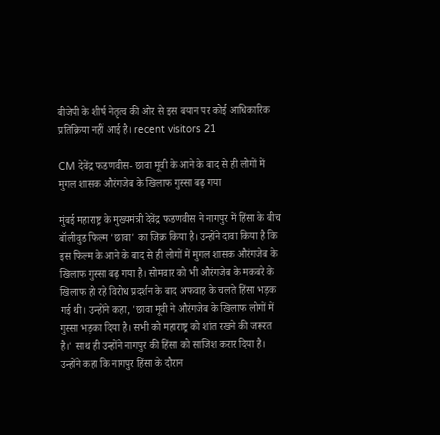बीजेपी के शीर्ष नेतृत्व की ओर से इस बयान पर कोई आधिकारिक प्रतिक्रिया नहीं आई है। recent visitors 21

CM देवेंद्र फडणवीस- छावा मूवी के आने के बाद से ही लोगों में मुगल शासक औरंगजेब के खिलाफ गुस्सा बढ़ गया

मुंबई महाराष्ट्र के मुख्यमंत्री देवेंद्र फडणवीस ने नागपुर में हिंसा के बीच बॉलीवुड फिल्म 'छावा' का जिक्र किया है। उन्होंने दावा किया है कि इस फिल्म के आने के बाद से ही लोगों में मुगल शासक औरंगजेब के खिलाफ गुस्सा बढ़ गया है। सोमवार को भी औरंगजेब के मकबरे के खिलाफ हो रहे विरोध प्रदर्शन के बाद अफवाह के चलते हिंसा भड़क गई थी। उन्होंने कहा, 'छावा मूवी ने औरंगजेब के खिलाफ लोगों में गुस्सा भड़का दिया है। सभी को महाराष्ट्र को शांत रखने की जरूरत है।' साथ ही उन्होंने नागपुर की हिंसा को साजिश करार दिया है। उन्होंने कहा कि नागपुर हिंसा के दौरान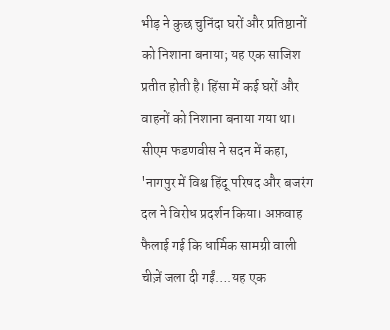भीड़ ने कुछ चुनिंदा घरों और प्रतिष्ठानों को निशाना बनाया; यह एक साजिश प्रतीत होती है। हिंसा में कई घरों और वाहनों को निशाना बनाया गया था। सीएम फडणवीस ने सदन में कहा, 'नागपुर में विश्व हिंदू परिषद और बजरंग दल ने विरोध प्रदर्शन किया। अफ़वाह फैलाई गई कि धार्मिक सामग्री वाली चीज़ें जला दी गईं….यह एक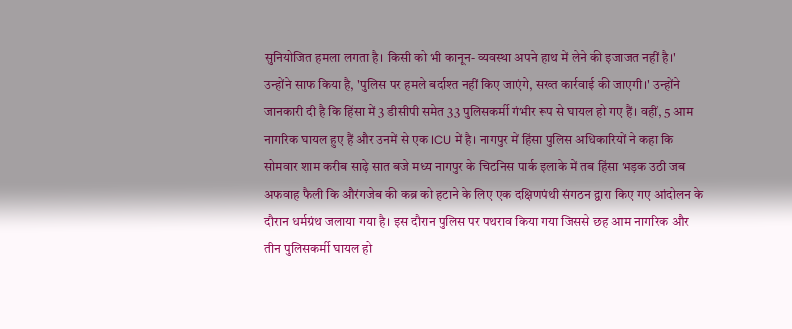सुनियोजित हमला लगता है। किसी को भी कानून- व्यवस्था अपने हाथ में लेने की इजाजत नहीं है।' उन्होंने साफ किया है, 'पुलिस पर हमले बर्दाश्त नहीं किए जाएंगे, सख्त कार्रवाई की जाएगी।' उन्होंने जानकारी दी है कि हिंसा में 3 डीसीपी समेत 33 पुलिसकर्मी गंभीर रूप से घायल हो गए हैं। वहीं, 5 आम नागरिक घायल हुए हैं और उनमें से एक ICU में है। नागपुर में हिंसा पुलिस अधिकारियों ने कहा कि सोमवार शाम करीब साढ़े सात बजे मध्य नागपुर के चिटनिस पार्क इलाके में तब हिंसा भड़क उठी जब अफवाह फैली कि औरंगजेब की कब्र को हटाने के लिए एक दक्षिणपंथी संगठन द्वारा किए गए आंदोलन के दौरान धर्मग्रंथ जलाया गया है। इस दौरान पुलिस पर पथराव किया गया जिससे छह आम नागरिक और तीन पुलिसकर्मी घायल हो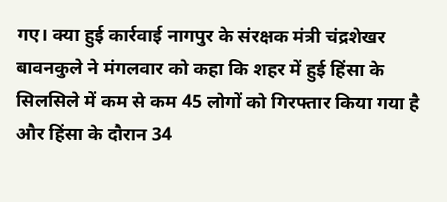गए। क्या हुई कार्रवाई नागपुर के संरक्षक मंत्री चंद्रशेखर बावनकुले ने मंगलवार को कहा कि शहर में हुई हिंसा के सिलसिले में कम से कम 45 लोगों को गिरफ्तार किया गया है और हिंसा के दौरान 34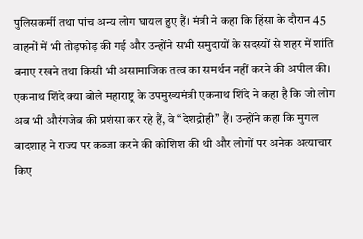पुलिसकर्मी तथा पांच अन्य लोग घायल हुए हैं। मंत्री ने कहा कि हिंसा के दौरान 45 वाहनों में भी तोड़फोड़ की गई और उन्होंने सभी समुदायों के सदस्यों से शहर में शांति बनाए रखने तथा किसी भी असामाजिक तत्व का समर्थन नहीं करने की अपील की। एकनाथ शिंदे क्या बोले महाराष्ट्र के उपमुख्यमंत्री एकनाथ शिंदे ने कहा है कि जो लोग अब भी औरंगजेब की प्रशंसा कर रहे हैं, वे ‘‘देशद्रोही’’ हैं। उन्होंने कहा कि मुगल बादशाह ने राज्य पर कब्जा करने की कोशिश की थी और लोगों पर अनेक अत्याचार किए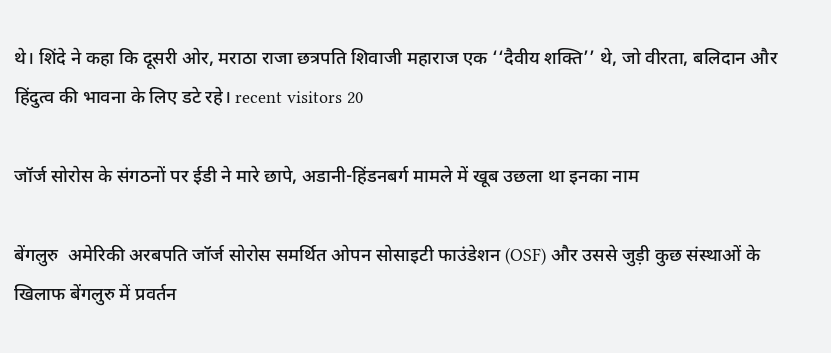थे। शिंदे ने कहा कि दूसरी ओर, मराठा राजा छत्रपति शिवाजी महाराज एक ‘‘दैवीय शक्ति’’ थे, जो वीरता, बलिदान और हिंदुत्व की भावना के लिए डटे रहे। recent visitors 20

जॉर्ज सोरोस के संगठनों पर ईडी ने मारे छापे, अडानी-हिंडनबर्ग मामले में खूब उछला था इनका नाम

बेंगलुरु  अमेरिकी अरबपति जॉर्ज सोरोस समर्थित ओपन सोसाइटी फाउंडेशन (OSF) और उससे जुड़ी कुछ संस्थाओं के खिलाफ बेंगलुरु में प्रवर्तन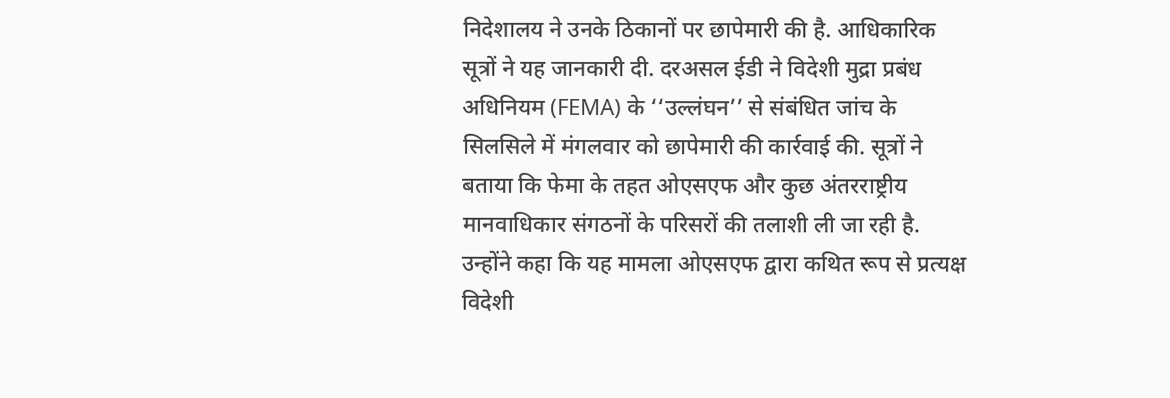निदेशालय ने उनके ठिकानों पर छापेमारी की है. आधिकारिक सूत्रों ने यह जानकारी दी. दरअसल ईडी ने विदेशी मुद्रा प्रबंध अधिनियम (FEMA) के ‘‘उल्लंघन’’ से संबंधित जांच के सिलसिले में मंगलवार को छापेमारी की कार्रवाई की. सूत्रों ने बताया कि फेमा के तहत ओएसएफ और कुछ अंतरराष्ट्रीय मानवाधिकार संगठनों के परिसरों की तलाशी ली जा रही है. उन्होंने कहा कि यह मामला ओएसएफ द्वारा कथित रूप से प्रत्यक्ष विदेशी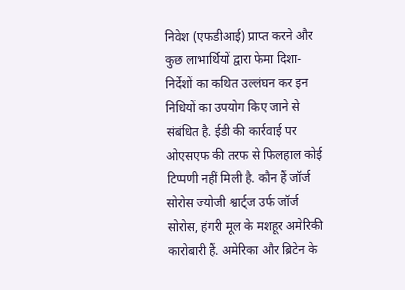निवेश (एफडीआई) प्राप्त करने और कुछ लाभार्थियों द्वारा फेमा दिशा-निर्देशों का कथित उल्लंघन कर इन निधियों का उपयोग किए जाने से संबंधित है. ईडी की कार्रवाई पर ओएसएफ की तरफ से फिलहाल कोई टिप्पणी नहीं मिली है. कौन हैं जॉर्ज सोरोस ज्योजी श्वार्ट्ज उर्फ जॉर्ज सोरोस, हंगरी मूल के मशहूर अमेरिकी कारोबारी हैं. अमेरिका और ब्रिटेन के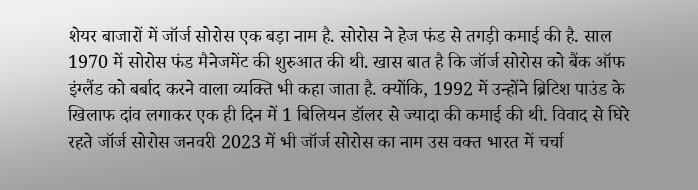शेयर बाजारों में जॉर्ज सोरोस एक बड़ा नाम है. सोरोस ने हेज फंड से तगड़ी कमाई की है. साल 1970 में सोरोस फंड मैनेजमेंट की शुरुआत की थी. खास बात है कि जॉर्ज सोरोस को बैंक ऑफ इंग्लैंड को बर्बाद करने वाला व्यक्ति भी कहा जाता है. क्योंकि, 1992 में उन्होंने ब्रिटिश पाउंड के खिलाफ दांव लगाकर एक ही दिन में 1 बिलियन डॉलर से ज्यादा की कमाई की थी. विवाद से घिरे रहते जॉर्ज सोरोस जनवरी 2023 में भी जॉर्ज सोरोस का नाम उस वक्त भारत में चर्चा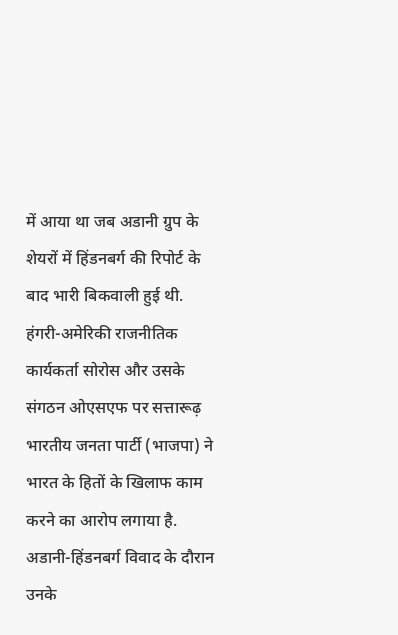में आया था जब अडानी ग्रुप के शेयरों में हिंडनबर्ग की रिपोर्ट के बाद भारी बिकवाली हुई थी.  हंगरी-अमेरिकी राजनीतिक कार्यकर्ता सोरोस और उसके संगठन ओएसएफ पर सत्तारूढ़ भारतीय जनता पार्टी (भाजपा) ने भारत के हितों के खिलाफ काम करने का आरोप लगाया है. अडानी-हिंडनबर्ग विवाद के दौरान उनके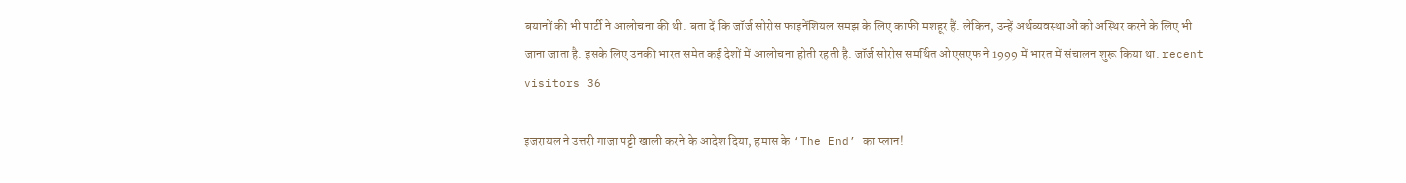बयानों की भी पार्टी ने आलोचना की थी. बता दें कि जॉर्ज सोरोस फाइनेंशियल समझ के लिए काफी मशहूर हैं. लेकिन, उन्हें अर्थव्यवस्थाओं को अस्थिर करने के लिए भी जाना जाता है. इसके लिए उनकी भारत समेत कई देशों में आलोचना होती रहती है. जॉर्ज सोरोस समर्थित ओएसएफ ने 1999 में भारत में संचालन शुरू किया था. recent visitors 36

इजरायल ने उत्तरी गाजा पट्टी खाली करने के आदेश दिया, हमास के ‘The End’ का प्लान!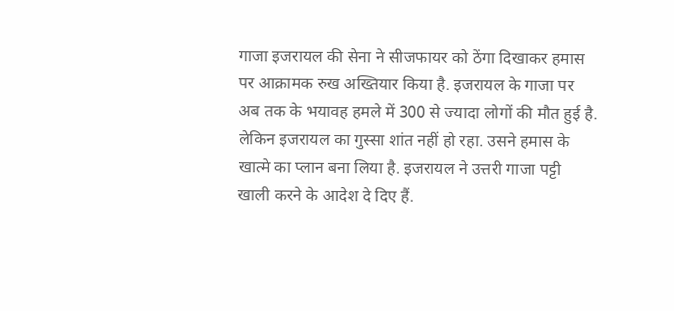गाजा इजरायल की सेना ने सीजफायर को ठेंगा दिखाकर हमास पर आक्रामक रुख अख्तियार किया है. इजरायल के गाजा पर अब तक के भयावह हमले में 300 से ज्यादा लोगों की मौत हुई है. लेकिन इजरायल का गुस्सा शांत नहीं हो रहा. उसने हमास के खात्मे का प्लान बना लिया है. इजरायल ने उत्तरी गाजा पट्टी खाली करने के आदेश दे दिए हैं.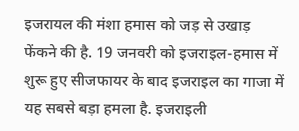इजरायल की मंशा हमास को जड़ से उखाड़ फेंकने की है. 19 जनवरी को इजराइल-हमास में शुरू हुए सीजफायर के बाद इजराइल का गाजा में यह सबसे बड़ा हमला है. इजराइली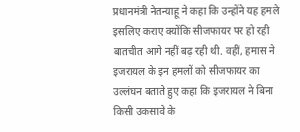प्रधानमंत्री नेतन्याहू ने कहा कि उन्होंने यह हमले इसलिए कराए क्योंकि सीजफायर पर हो रही बातचीत आगे नहीं बढ़ रही थी. वहीं, हमास ने इजरायल के इन हमलों को सीजफायर का उल्लंघन बताते हुए कहा कि इजरायल ने बिना किसी उकसावे के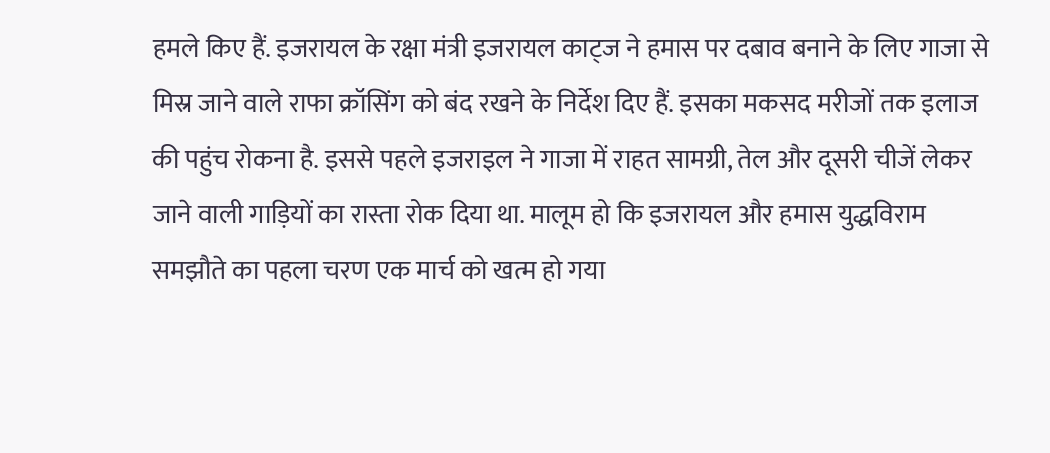हमले किए हैं. इजरायल के रक्षा मंत्री इजरायल काट्ज ने हमास पर दबाव बनाने के लिए गाजा से मिस्र जाने वाले राफा क्रॉसिंग को बंद रखने के निर्देश दिए हैं. इसका मकसद मरीजों तक इलाज की पहुंच रोकना है. इससे पहले इजराइल ने गाजा में राहत सामग्री, तेल और दूसरी चीजें लेकर जाने वाली गाड़ियों का रास्ता रोक दिया था. मालूम हो कि इजरायल और हमास युद्धविराम समझौते का पहला चरण एक मार्च को खत्म हो गया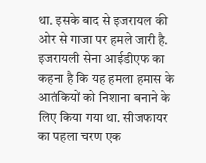था. इसके बाद से इजरायल की ओर से गाजा पर हमले जारी है. इजरायली सेना आईडीएफ का कहना है कि यह हमला हमास के आतंकियों को निशाना बनाने के लिए किया गया था. सीजफायर का पहला चरण एक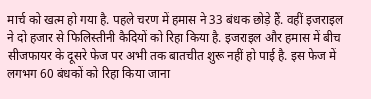मार्च को खत्म हो गया है. पहले चरण में हमास ने 33 बंधक छोड़े हैं. वहीं इजराइल ने दो हजार से फिलिस्तीनी कैदियों को रिहा किया है. इजराइल और हमास में बीच सीजफायर के दूसरे फेज पर अभी तक बातचीत शुरू नहीं हो पाई है. इस फेज में लगभग 60 बंधकों को रिहा किया जाना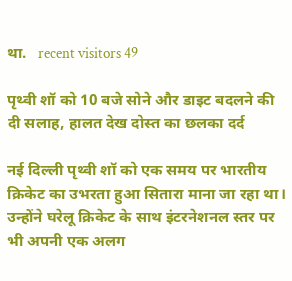था.   recent visitors 49

पृथ्वी शॉ को 10 बजे सोने और डाइट बदलने की दी सलाह, हालत देख दोस्त का छलका दर्द

नई दिल्ली पृथ्वी शॉ को एक समय पर भारतीय क्रिकेट का उभरता हुआ सितारा माना जा रहा था। उन्होंने घरेलू क्रिकेट के साथ इंटरनेशनल स्तर पर भी अपनी एक अलग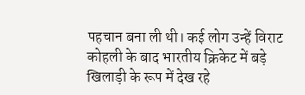पहचान बना ली थी। कई लोग उन्हें विराट कोहली के बाद भारतीय क्रिकेट में बड़े खिलाड़ी के रूप में देख रहे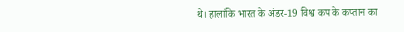थे। हालांकि भारत के अंडर-19 विश्व कप के कप्तान का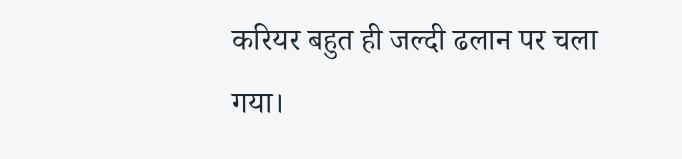करियर बहुत ही जल्दी ढलान पर चला गया।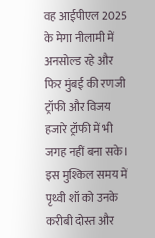वह आईपीएल 2025 के मेगा नीलामी में अनसोल्ड रहे और फिर मुंबई की रणजी ट्रॉफी और विजय हजारे ट्रॉफी में भी जगह नहीं बना सके। इस मुश्किल समय में पृथ्वी शॉ को उनके करीबी दोस्त और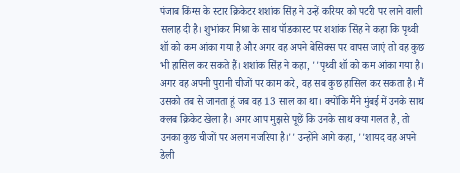पंजाब किंग्स के स्टार क्रिकेटर शशांक सिंह ने उन्हें करियर को पटरी पर लाने वाली सलाह दी है। शुभांकर मिश्रा के साथ पॉडकास्ट पर शशांक सिंह ने कहा कि पृथ्वी शॉ को कम आंका गया है और अगर वह अपने बेसिक्स पर वापस जाएं तो वह कुछ भी हासिल कर सकते हैं। शशांक सिंह ने कहा, ''पृथ्वी शॉ को कम आंका गया है। अगर वह अपनी पुरानी चीजों पर काम करे, वह सब कुछ हासिल कर सकता है। मैं उसको तब से जानता हूं जब वह 13 साल का था। क्योंकि मैंने मुंबई में उनके साथ क्लब क्रिकेट खेला है। अगर आप मुझसे पूछें कि उनके साथ क्या गलत है, तो उनका कुछ चीजों पर अलग नजरिया है।'' उन्होंने आगे कहा, ''शायद वह अपने डेली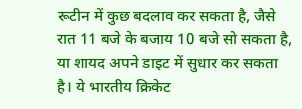रूटीन में कुछ बदलाव कर सकता है, जैसे रात 11 बजे के बजाय 10 बजे सो सकता है, या शायद अपने डाइट में सुधार कर सकता है। ये भारतीय क्रिकेट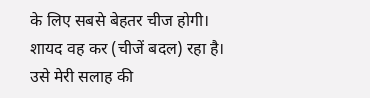के लिए सबसे बेहतर चीज होगी। शायद वह कर (चीजें बदल) रहा है। उसे मेरी सलाह की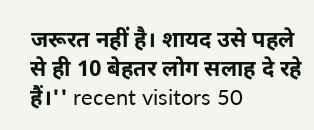जरूरत नहीं है। शायद उसे पहले से ही 10 बेहतर लोग सलाह दे रहे हैं।'' recent visitors 50